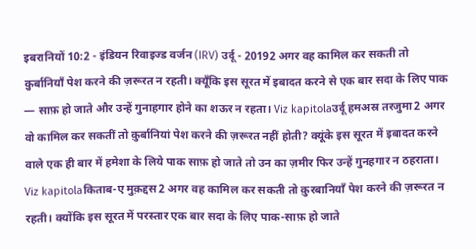इबरानियों 10:2 - इंडियन रिवाइज्ड वर्जन (IRV) उर्दू - 20192 अगर वह कामिल कर सकती तो क़ुर्बानियाँ पेश करने की ज़रूरत न रहती। क्यूँकि इस सूरत में इबादत करने से एक बार सदा के लिए पाक — साफ़ हो जाते और उन्हें गुनाहगार होने का शऊर न रहता। Viz kapitolaउर्दू हमअस्र तरजुमा2 अगर वो कामिल कर सकतीं तो क़ुर्बानियां पेश करने की ज़रूरत नहीं होती? क्यूंके इस सूरत में इबादत करने वाले एक ही बार में हमेशा के लिये पाक साफ़ हो जाते तो उन का ज़मीर फिर उन्हें गुनहगार न ठहराता। Viz kapitolaकिताब-ए मुक़द्दस2 अगर वह कामिल कर सकती तो क़ुरबानियाँ पेश करने की ज़रूरत न रहती। क्योंकि इस सूरत में परस्तार एक बार सदा के लिए पाक-साफ़ हो जाते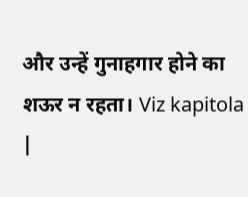और उन्हें गुनाहगार होने का शऊर न रहता। Viz kapitola |